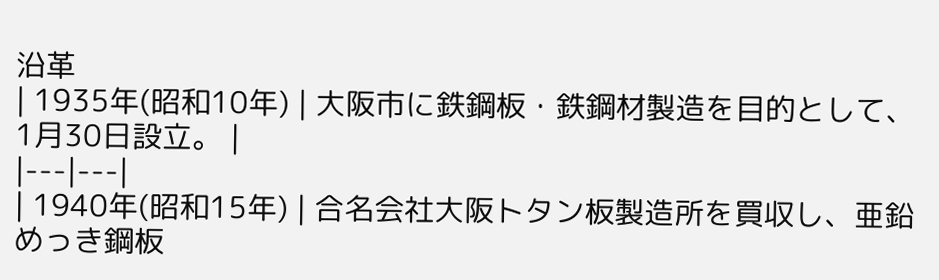沿革
| 1935年(昭和10年) | 大阪市に鉄鋼板・鉄鋼材製造を目的として、1月30日設立。 |
|---|---|
| 1940年(昭和15年) | 合名会社大阪トタン板製造所を買収し、亜鉛めっき鋼板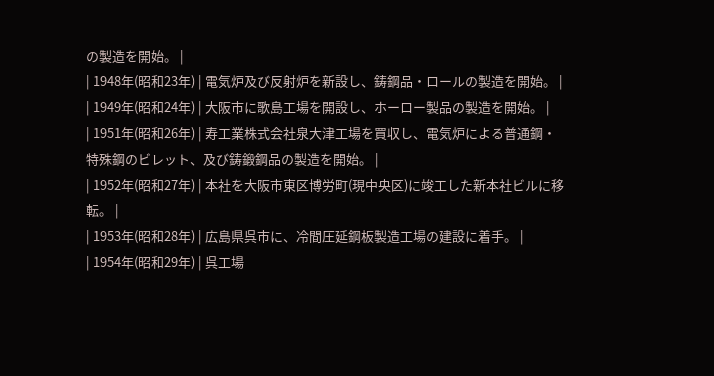の製造を開始。 |
| 1948年(昭和23年) | 電気炉及び反射炉を新設し、鋳鋼品・ロールの製造を開始。 |
| 1949年(昭和24年) | 大阪市に歌島工場を開設し、ホーロー製品の製造を開始。 |
| 1951年(昭和26年) | 寿工業株式会社泉大津工場を買収し、電気炉による普通鋼・特殊鋼のビレット、及び鋳鍛鋼品の製造を開始。 |
| 1952年(昭和27年) | 本社を大阪市東区博労町(現中央区)に竣工した新本社ビルに移転。 |
| 1953年(昭和28年) | 広島県呉市に、冷間圧延鋼板製造工場の建設に着手。 |
| 1954年(昭和29年) | 呉工場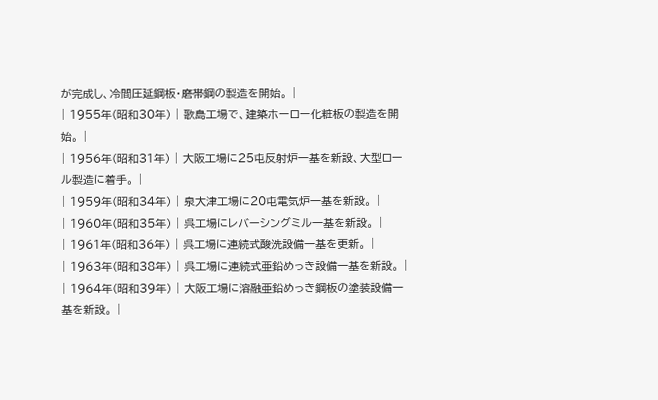が完成し、冷間圧延鋼板・磨帯鋼の製造を開始。 |
| 1955年(昭和30年) | 歌島工場で、建築ホーロー化粧板の製造を開始。 |
| 1956年(昭和31年) | 大阪工場に25屯反射炉一基を新設、大型ロール製造に着手。 |
| 1959年(昭和34年) | 泉大津工場に20屯電気炉一基を新設。 |
| 1960年(昭和35年) | 呉工場にレバーシングミル一基を新設。 |
| 1961年(昭和36年) | 呉工場に連続式酸洗設備一基を更新。 |
| 1963年(昭和38年) | 呉工場に連続式亜鉛めっき設備一基を新設。 |
| 1964年(昭和39年) | 大阪工場に溶融亜鉛めっき鋼板の塗装設備一基を新設。 |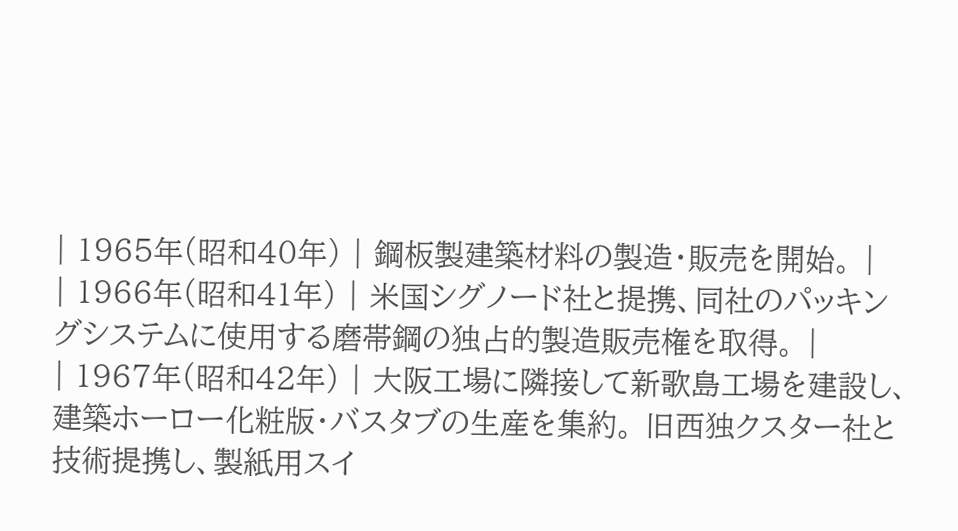| 1965年(昭和40年) | 鋼板製建築材料の製造・販売を開始。 |
| 1966年(昭和41年) | 米国シグノード社と提携、同社のパッキングシステムに使用する磨帯鋼の独占的製造販売権を取得。 |
| 1967年(昭和42年) | 大阪工場に隣接して新歌島工場を建設し、建築ホーロー化粧版・バスタブの生産を集約。 旧西独クスター社と技術提携し、製紙用スイ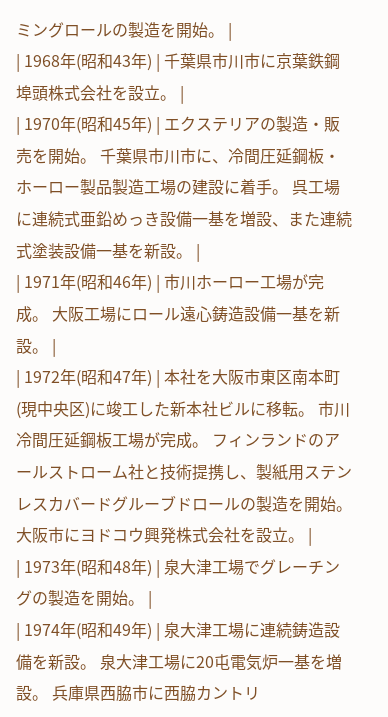ミングロールの製造を開始。 |
| 1968年(昭和43年) | 千葉県市川市に京葉鉄鋼埠頭株式会社を設立。 |
| 1970年(昭和45年) | エクステリアの製造・販売を開始。 千葉県市川市に、冷間圧延鋼板・ホーロー製品製造工場の建設に着手。 呉工場に連続式亜鉛めっき設備一基を増設、また連続式塗装設備一基を新設。 |
| 1971年(昭和46年) | 市川ホーロー工場が完成。 大阪工場にロール遠心鋳造設備一基を新設。 |
| 1972年(昭和47年) | 本社を大阪市東区南本町(現中央区)に竣工した新本社ビルに移転。 市川冷間圧延鋼板工場が完成。 フィンランドのアールストローム社と技術提携し、製紙用ステンレスカバードグルーブドロールの製造を開始。 大阪市にヨドコウ興発株式会社を設立。 |
| 1973年(昭和48年) | 泉大津工場でグレーチングの製造を開始。 |
| 1974年(昭和49年) | 泉大津工場に連続鋳造設備を新設。 泉大津工場に20屯電気炉一基を増設。 兵庫県西脇市に西脇カントリ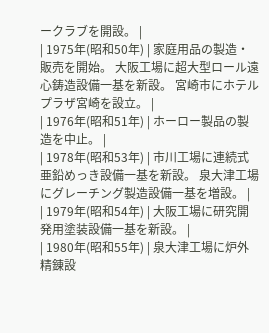ークラブを開設。 |
| 1975年(昭和50年) | 家庭用品の製造・販売を開始。 大阪工場に超大型ロール遠心鋳造設備一基を新設。 宮崎市にホテルプラザ宮崎を設立。 |
| 1976年(昭和51年) | ホーロー製品の製造を中止。 |
| 1978年(昭和53年) | 市川工場に連続式亜鉛めっき設備一基を新設。 泉大津工場にグレーチング製造設備一基を増設。 |
| 1979年(昭和54年) | 大阪工場に研究開発用塗装設備一基を新設。 |
| 1980年(昭和55年) | 泉大津工場に炉外精錬設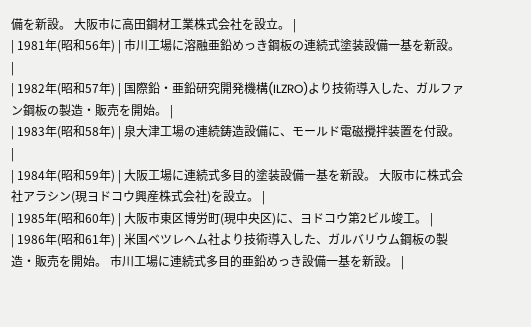備を新設。 大阪市に高田鋼材工業株式会社を設立。 |
| 1981年(昭和56年) | 市川工場に溶融亜鉛めっき鋼板の連続式塗装設備一基を新設。 |
| 1982年(昭和57年) | 国際鉛・亜鉛研究開発機構(ILZRO)より技術導入した、ガルファン鋼板の製造・販売を開始。 |
| 1983年(昭和58年) | 泉大津工場の連続鋳造設備に、モールド電磁攪拌装置を付設。 |
| 1984年(昭和59年) | 大阪工場に連続式多目的塗装設備一基を新設。 大阪市に株式会社アラシン(現ヨドコウ興産株式会社)を設立。 |
| 1985年(昭和60年) | 大阪市東区博労町(現中央区)に、ヨドコウ第2ビル竣工。 |
| 1986年(昭和61年) | 米国ベツレヘム社より技術導入した、ガルバリウム鋼板の製造・販売を開始。 市川工場に連続式多目的亜鉛めっき設備一基を新設。 |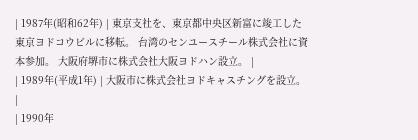| 1987年(昭和62年) | 東京支社を、東京都中央区新富に竣工した東京ヨドコウビルに移転。 台湾のセンユースチール株式会社に資本参加。 大阪府堺市に株式会社大阪ヨドハン設立。 |
| 1989年(平成1年) | 大阪市に株式会社ヨドキャスチングを設立。 |
| 1990年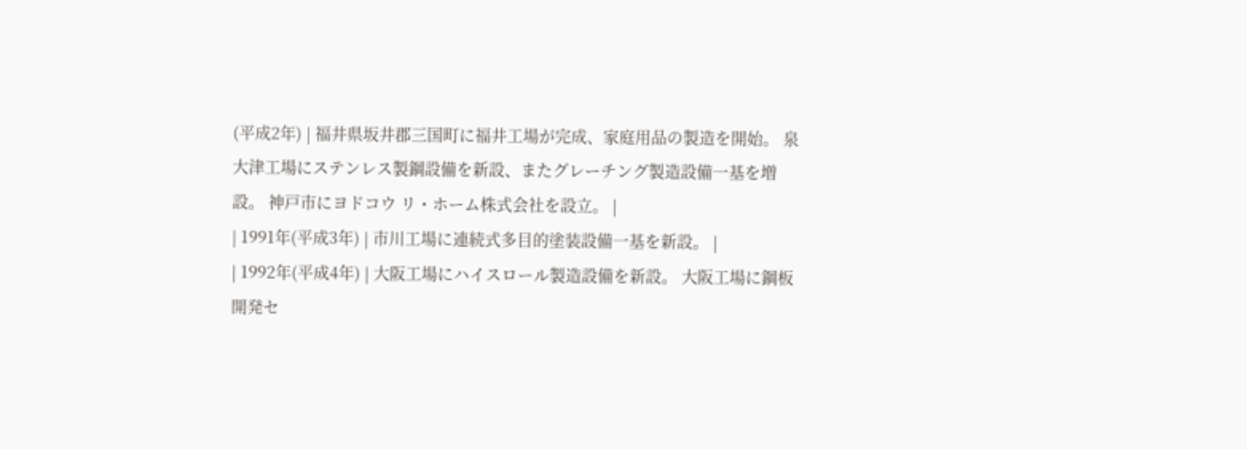(平成2年) | 福井県坂井郡三国町に福井工場が完成、家庭用品の製造を開始。 泉大津工場にステンレス製鋼設備を新設、またグレーチング製造設備一基を増設。 神戸市にヨドコウ リ・ホーム株式会社を設立。 |
| 1991年(平成3年) | 市川工場に連続式多目的塗装設備一基を新設。 |
| 1992年(平成4年) | 大阪工場にハイスロール製造設備を新設。 大阪工場に鋼板開発セ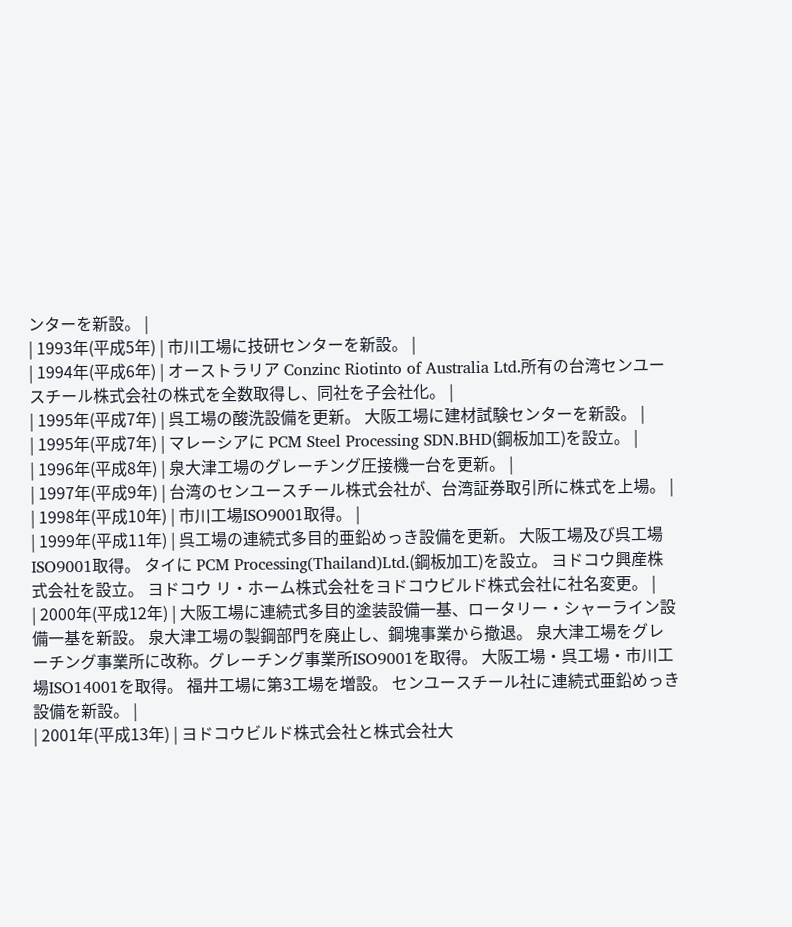ンターを新設。 |
| 1993年(平成5年) | 市川工場に技研センターを新設。 |
| 1994年(平成6年) | オーストラリア Conzinc Riotinto of Australia Ltd.所有の台湾センユースチール株式会社の株式を全数取得し、同社を子会社化。 |
| 1995年(平成7年) | 呉工場の酸洗設備を更新。 大阪工場に建材試験センターを新設。 |
| 1995年(平成7年) | マレーシアに PCM Steel Processing SDN.BHD(鋼板加工)を設立。 |
| 1996年(平成8年) | 泉大津工場のグレーチング圧接機一台を更新。 |
| 1997年(平成9年) | 台湾のセンユースチール株式会社が、台湾証券取引所に株式を上場。 |
| 1998年(平成10年) | 市川工場ISO9001取得。 |
| 1999年(平成11年) | 呉工場の連続式多目的亜鉛めっき設備を更新。 大阪工場及び呉工場ISO9001取得。 タイに PCM Processing(Thailand)Ltd.(鋼板加工)を設立。 ヨドコウ興産株式会社を設立。 ヨドコウ リ・ホーム株式会社をヨドコウビルド株式会社に社名変更。 |
| 2000年(平成12年) | 大阪工場に連続式多目的塗装設備一基、ロータリー・シャーライン設備一基を新設。 泉大津工場の製鋼部門を廃止し、鋼塊事業から撤退。 泉大津工場をグレーチング事業所に改称。グレーチング事業所ISO9001を取得。 大阪工場・呉工場・市川工場ISO14001を取得。 福井工場に第3工場を増設。 センユースチール社に連続式亜鉛めっき設備を新設。 |
| 2001年(平成13年) | ヨドコウビルド株式会社と株式会社大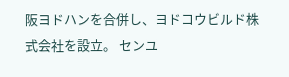阪ヨドハンを合併し、ヨドコウビルド株式会社を設立。 センユ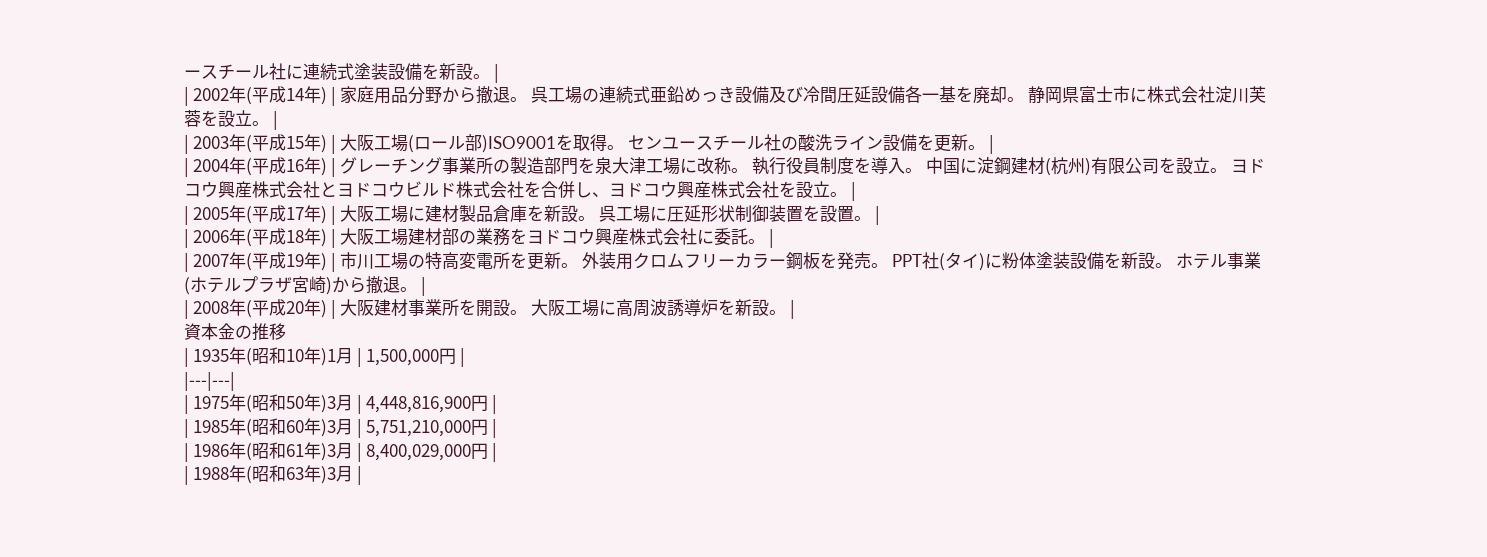ースチール社に連続式塗装設備を新設。 |
| 2002年(平成14年) | 家庭用品分野から撤退。 呉工場の連続式亜鉛めっき設備及び冷間圧延設備各一基を廃却。 静岡県富士市に株式会社淀川芙蓉を設立。 |
| 2003年(平成15年) | 大阪工場(ロール部)ISO9001を取得。 センユースチール社の酸洗ライン設備を更新。 |
| 2004年(平成16年) | グレーチング事業所の製造部門を泉大津工場に改称。 執行役員制度を導入。 中国に淀鋼建材(杭州)有限公司を設立。 ヨドコウ興産株式会社とヨドコウビルド株式会社を合併し、ヨドコウ興産株式会社を設立。 |
| 2005年(平成17年) | 大阪工場に建材製品倉庫を新設。 呉工場に圧延形状制御装置を設置。 |
| 2006年(平成18年) | 大阪工場建材部の業務をヨドコウ興産株式会社に委託。 |
| 2007年(平成19年) | 市川工場の特高変電所を更新。 外装用クロムフリーカラー鋼板を発売。 PPT社(タイ)に粉体塗装設備を新設。 ホテル事業(ホテルプラザ宮崎)から撤退。 |
| 2008年(平成20年) | 大阪建材事業所を開設。 大阪工場に高周波誘導炉を新設。 |
資本金の推移
| 1935年(昭和10年)1月 | 1,500,000円 |
|---|---|
| 1975年(昭和50年)3月 | 4,448,816,900円 |
| 1985年(昭和60年)3月 | 5,751,210,000円 |
| 1986年(昭和61年)3月 | 8,400,029,000円 |
| 1988年(昭和63年)3月 |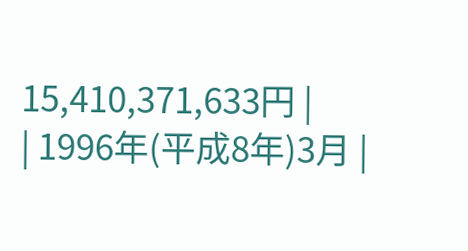15,410,371,633円 |
| 1996年(平成8年)3月 |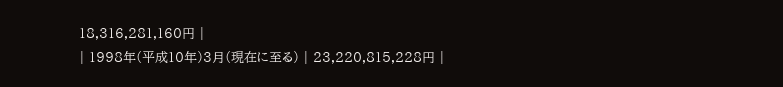18,316,281,160円 |
| 1998年(平成10年)3月(現在に至る) | 23,220,815,228円 |